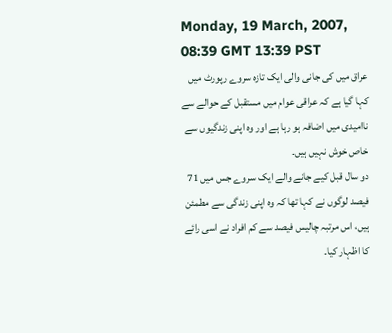Monday, 19 March, 2007, 08:39 GMT 13:39 PST
عراق میں کی جانی والی ایک تازہ سروے رپورٹ میں کہا گیا ہے کہ عراقی عوام میں مستقبل کے حوالے سے ناامیدی میں اضافہ ہو رہا ہے اور وہ اپنی زندگیوں سے خاص خوش نہیں ہیں۔
دو سال قبل کیے جانے والے ایک سروے جس میں 71 فیصد لوگوں نے کہا تھا کہ وہ اپنی زندگی سے مطمئن ہیں، اس مرتبہ چالیس فیصد سے کم افراد نے اسی رائے کا اظہار کیا۔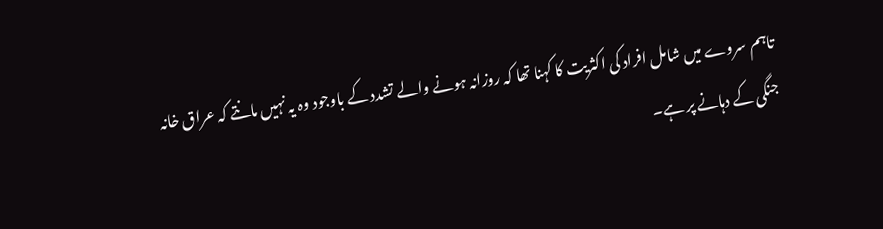تاہم سروے میں شامل افراد کی اکثریت کا کہنا تھا کہ روزانہ ہونے والے تشدد کے باوجود وہ یہ نہیں مانتے کہ عراق خانہ جنگی کے دہانے پر ہے۔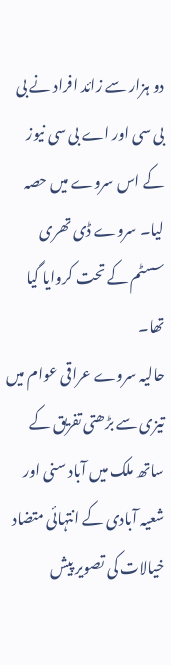دو ہزار سے زائد افراد نے بی بی سی اور اے بی سی نیوز کے اس سروے میں حصہ لیا۔ سروے ڈی تھری سسٹم کے تحت کروایا گیا تھا۔
حالیہ سروے عراقی عوام میں تیزی سے بڑھتی تفریق کے ساتھ ملک میں آباد سنی اور شعیہ آبادی کے انتہائی متضاد خیالات کی تصویر پیش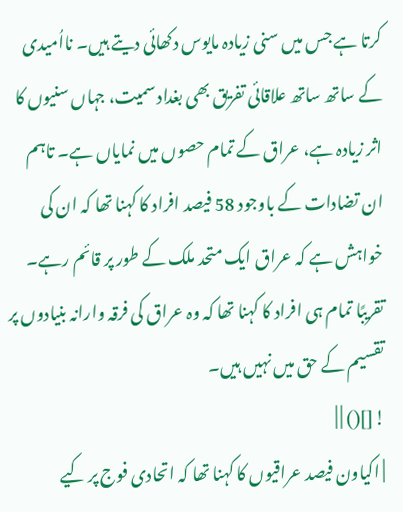کرتا ہے جس میں سنی زیادہ مایوس دکھائی دیتے ہیں۔ نااُمیدی کے ساتھ ساتھ علاقائی تفریق بھی بغداد سمیت، جہاں سنیوں کا اثر زیادہ ہے، عراق کے تمام حصوں میں نمایاں ہے۔ تاہم ان تضادات کے باوجود 58 فیصد افراد کا کہنا تھا کہ ان کی خواہش ہے کہ عراق ایک متحد ملک کے طور پر قائم رہے۔ تقریبًا تمام ہی افراد کا کہنا تھا کہ وہ عراق کی فرقہ وارانہ بنیادوں پر تقسیم کے حق میں نہیں ہیں۔
![]() | |
| اکیاون فیصد عراقیوں کا کہنا تھا کہ اتحادی فوج پر کیے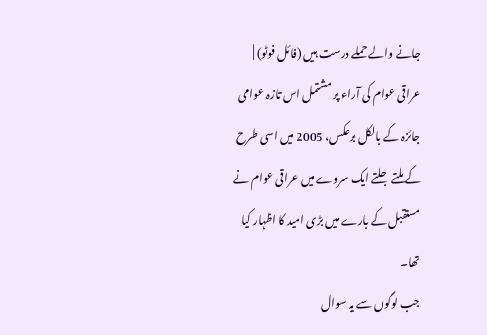جانے والے حملے درست ہیں (فائل فوٹو) |
عراقی عوام کی آراء پر مشتمل اس تازہ عوامی جائزہ کے بالکل برعکس، 2005 میں اسی طرح کے ملتے جلتے ایک سروے میں عراقی عوام نے مستقبل کے بارے میں بڑی امید کا اظہار کیا تھا۔
جب لوگوں سے یہ سوال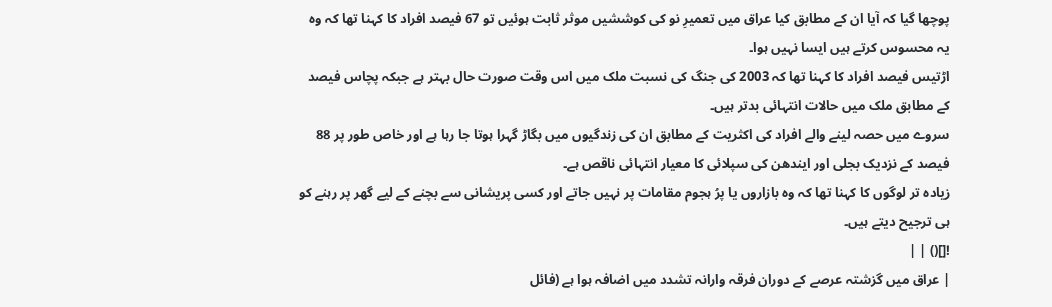پوچھا گیا کہ آیا ان کے مطابق کیا عراق میں تعمیرِ نو کی کوششیں موثر ثابت ہوئیں تو 67 فیصد افراد کا کہنا تھا کہ وہ یہ محسوس کرتے ہیں ایسا نہیں ہوا۔
اڑتیس فیصد افراد کا کہنا تھا کہ 2003 کی جنگ کی نسبت ملک میں اس وقت صورت حال بہتر ہے جبکہ پچاس فیصد کے مطابق ملک میں حالات انتہائی بدتر ہیں۔
سروے میں حصہ لینے والے افراد کی اکثریت کے مطابق ان کی زندگیوں میں بگاڑ گہرا ہوتا جا رہا ہے اور خاص طور پر 88 فیصد کے نزدیک بجلی اور ایندھن کی سپلائی کا معیار انتہائی ناقص ہے۔
زیادہ تر لوگوں کا کہنا تھا کہ وہ بازاروں یا پرُ ہجوم مقامات پر نہیں جاتے اور کسی پریشانی سے بچنے کے لیے گھر پر رہنے کو ہی ترجیح دیتے ہیں۔
![]() | |
| عراق میں گزشتہ عرصے کے دوران فرقہ وارانہ تشدد میں اضافہ ہوا ہے (فائل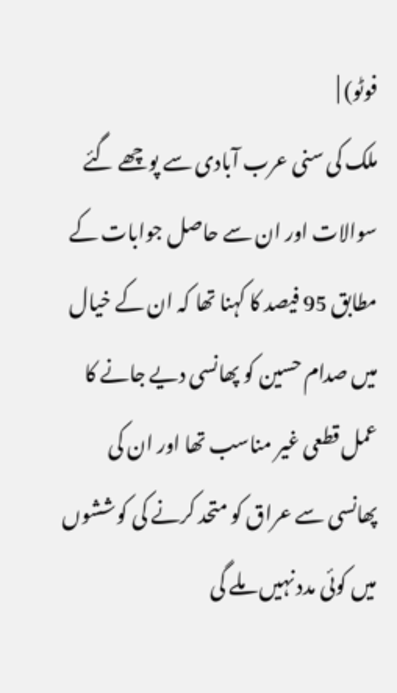فوٹو) |
ملک کی سنی عرب آبادی سے پوچھے گئے سوالات اور ان سے حاصل جوابات کے مطابق 95 فیصد کا کہنا تھا کہ ان کے خیال میں صدام حسین کو پھانسی دیے جانے کا عمل قطعی غیر مناسب تھا اور ان کی پھانسی سے عراق کو متحد کرنے کی کوششوں میں کوئی مدد نہیں ملے گی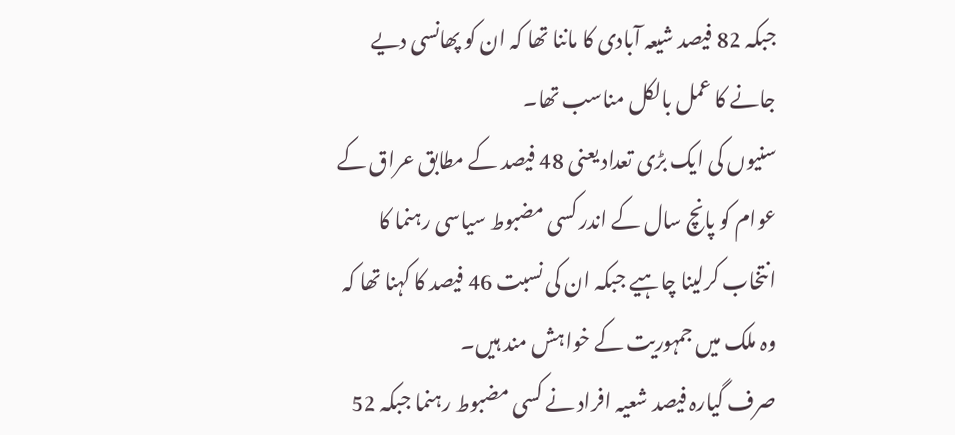جبکہ 82 فیصد شیعہ آبادی کا ماننا تھا کہ ان کو پھانسی دیے جانے کا عمل بالکل مناسب تھا۔
سنیوں کی ایک بڑی تعداد یعنی 48 فیصد کے مطابق عراق کے عوام کو پانچ سال کے اندر کسی مضبوط سیاسی رہنما کا انتخاب کرلینا چاہیے جبکہ ان کی نسبت 46 فیصد کا کہنا تھا کہ وہ ملک میں جمہوریت کے خواہش مند ہیں۔
صرف گیارہ فیصد شعیہ افراد نے کسی مضبوط رہنما جبکہ 52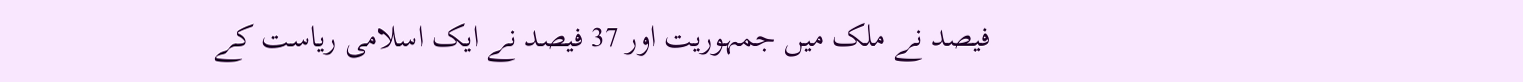فیصد نے ملک میں جمہوریت اور 37 فیصد نے ایک اسلامی ریاست کے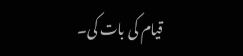قیام کی بات کی۔